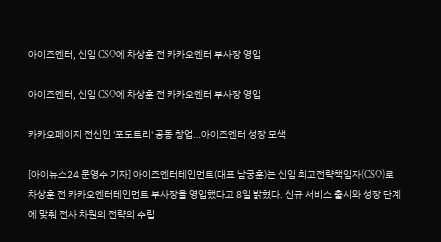아이즈엔터, 신임 CSO에 차상훈 전 카카오엔터 부사장 영입

아이즈엔터, 신임 CSO에 차상훈 전 카카오엔터 부사장 영입

카카오페이지 전신인 '포도트리' 공동 창업…아이즈엔터 성장 모색

[아이뉴스24 문영수 기자] 아이즈엔터테인먼트(대표 남궁훈)는 신임 최고전략책임자(CSO)로 차상훈 전 카카오엔터테인먼트 부사장을 영입했다고 8일 밝혔다. 신규 서비스 출시와 성장 단계에 맞춰 전사 차원의 전략의 수립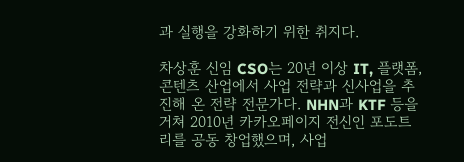과 실행을 강화하기 위한 취지다.

차상훈 신임 CSO는 20년 이상 IT, 플랫폼, 콘텐츠 산업에서 사업 전략과 신사업을 추진해 온 전략 전문가다. NHN과 KTF 등을 거쳐 2010년 카카오페이지 전신인 포도트리를 공동 창업했으며, 사업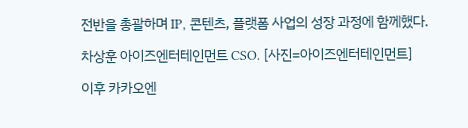전반을 총괄하며 IP, 콘텐츠, 플랫폼 사업의 성장 과정에 함께했다.

차상훈 아이즈엔터테인먼트 CSO. [사진=아이즈엔터테인먼트]

이후 카카오엔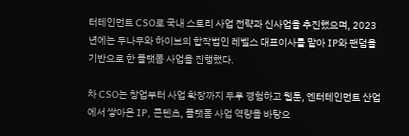터테인먼트 CSO로 국내 스토리 사업 전략과 신사업을 추진했으며, 2023년에는 두나무와 하이브의 합작법인 레벨스 대표이사를 맡아 IP와 팬덤을 기반으로 한 플랫폼 사업을 진행했다.

차 CSO는 창업부터 사업 확장까지 두루 경험하고 웹툰, 엔터테인먼트 산업에서 쌓아온 IP, 콘텐츠, 플랫폼 사업 역량을 바탕으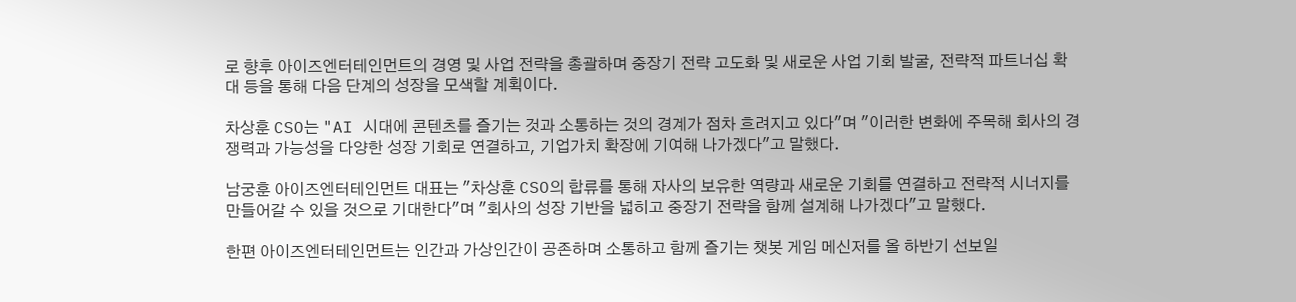로 향후 아이즈엔터테인먼트의 경영 및 사업 전략을 총괄하며 중장기 전략 고도화 및 새로운 사업 기회 발굴, 전략적 파트너십 확대 등을 통해 다음 단계의 성장을 모색할 계획이다.

차상훈 CSO는 "AI 시대에 콘텐츠를 즐기는 것과 소통하는 것의 경계가 점차 흐려지고 있다"며 "이러한 변화에 주목해 회사의 경쟁력과 가능성을 다양한 성장 기회로 연결하고, 기업가치 확장에 기여해 나가겠다"고 말했다.

남궁훈 아이즈엔터테인먼트 대표는 "차상훈 CSO의 합류를 통해 자사의 보유한 역량과 새로운 기회를 연결하고 전략적 시너지를 만들어갈 수 있을 것으로 기대한다"며 "회사의 성장 기반을 넓히고 중장기 전략을 함께 설계해 나가겠다"고 말했다.

한편 아이즈엔터테인먼트는 인간과 가상인간이 공존하며 소통하고 함께 즐기는 챗봇 게임 메신저를 올 하반기 선보일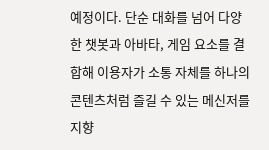예정이다. 단순 대화를 넘어 다양한 챗봇과 아바타, 게임 요소를 결합해 이용자가 소통 자체를 하나의 콘텐츠처럼 즐길 수 있는 메신저를 지향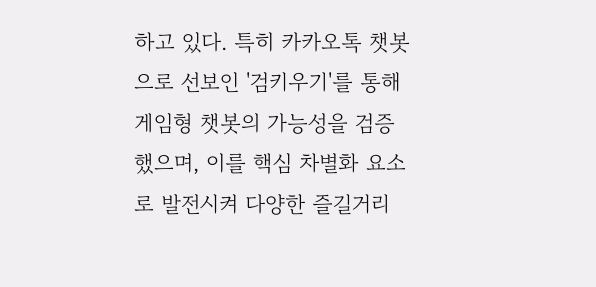하고 있다. 특히 카카오톡 챗봇으로 선보인 '검키우기'를 통해 게임형 챗봇의 가능성을 검증했으며, 이를 핵심 차별화 요소로 발전시켜 다양한 즐길거리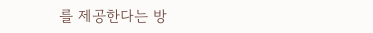를 제공한다는 방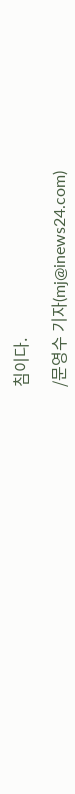침이다.

/문영수 기자(mj@inews24.com)